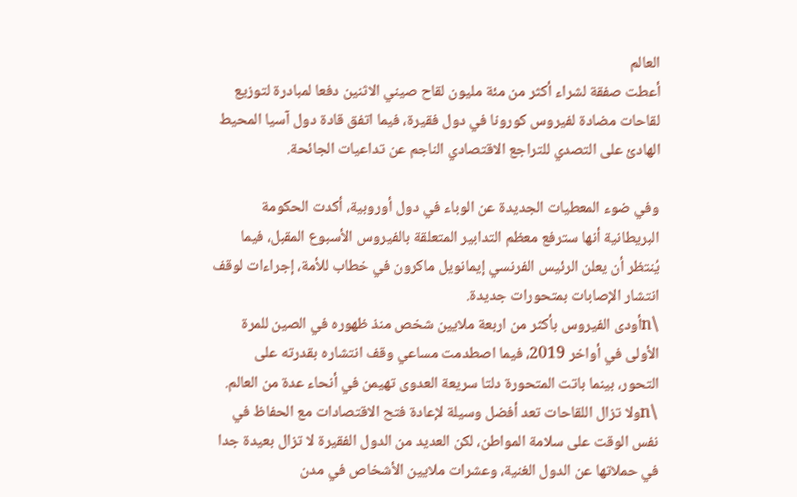العالم
أعطت صفقة لشراء أكثر من مئة مليون لقاح صيني الاثنين دفعا لمبادرة لتوزيع لقاحات مضادة لفيروس كورونا في دول فقيرة، فيما اتفق قادة دول آسيا المحيط الهادئ على التصدي للتراجع الاقتصادي الناجم عن تداعيات الجائحة.

وفي ضوء المعطيات الجديدة عن الوباء في دول أوروبية، أكدت الحكومة البريطانية أنها سترفع معظم التدابير المتعلقة بالفيروس الأسبوع المقبل، فيما يُنتظر أن يعلن الرئيس الفرنسي إيمانويل ماكرون في خطاب للأمة، إجراءات لوقف انتشار الإصابات بمتحورات جديدة.
\nأودى الفيروس بأكثر من اربعة ملايين شخص منذ ظهوره في الصين للمرة الأولى في أواخر 2019، فيما اصطدمت مساعي وقف انتشاره بقدرته على التحور، بينما باتت المتحورة دلتا سريعة العدوى تهيمن في أنحاء عدة من العالم.
\nولا تزال اللقاحات تعد أفضل وسيلة لإعادة فتح الاقتصادات مع الحفاظ في نفس الوقت على سلامة المواطن، لكن العديد من الدول الفقيرة لا تزال بعيدة جدا في حملاتها عن الدول الغنية، وعشرات ملايين الأشخاص في مدن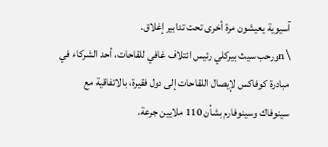آسيوية يعيشون مرة أخرى تحت تدابير إغلاق.
\nورحب سيث بيركلي رئيس ائتلاف غافي للقاحات، أحد الشركاء في مبادرة كوفاكس لإيصال اللقاحات إلى دول فقيرة، بالاتفاقية مع سينوفاك وسينوفارم بشأن 110 ملايين جرعة.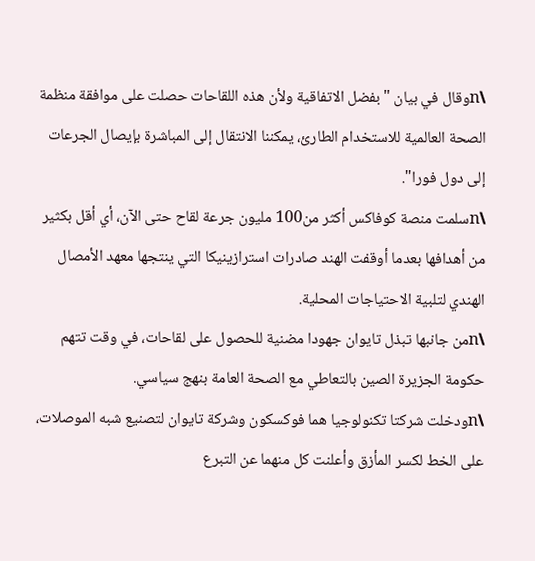\nوقال في بيان "بفضل الاتفاقية ولأن هذه اللقاحات حصلت على موافقة منظمة الصحة العالمية للاستخدام الطارئ، يمكننا الانتقال إلى المباشرة بإيصال الجرعات إلى دول فورا".
\nسلمت منصة كوفاكس أكثر من100 مليون جرعة لقاح حتى الآن، أي أقل بكثير من أهدافها بعدما أوقفت الهند صادرات استرازينيكا التي ينتجها معهد الأمصال الهندي لتلبية الاحتياجات المحلية.
\nمن جانبها تبذل تايوان جهودا مضنية للحصول على لقاحات، في وقت تتهم حكومة الجزيرة الصين بالتعاطي مع الصحة العامة بنهج سياسي.
\nودخلت شركتا تكنولوجيا هما فوكسكون وشركة تايوان لتصنيع شبه الموصلات، على الخط لكسر المأزق وأعلنت كل منهما عن التبرع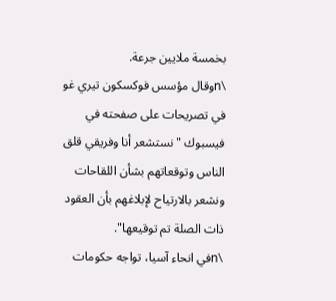بخمسة ملايين جرعة.
\nوقال مؤسس فوكسكون تيري غو في تصريحات على صفحته في فيسبوك "نستشعر أنا وفريقي قلق الناس وتوقعاتهم بشأن اللقاحات ونشعر بالارتياح لإبلاغهم بأن العقود ذات الصلة تم توقيعها".
\nفي انحاء آسيا، تواجه حكومات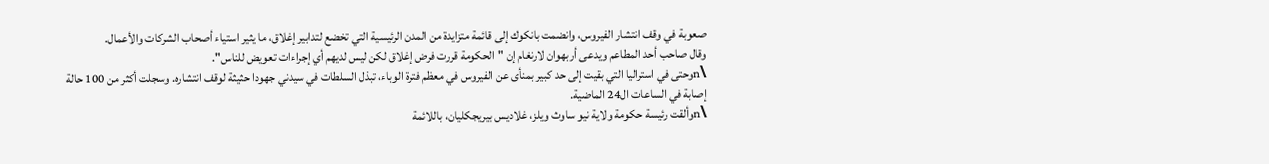صعوبة في وقف انتشار الفيروس، وانضمت بانكوك إلى قائمة متزايدة من المدن الرئيسية التي تخضع لتدابير إغلاق، ما يثير استياء أصحاب الشركات والأعمال.
وقال صاحب أحد المطاعم ويدعى أربهوان لارنغام إن "الحكومة قررت فرض إغلاق لكن ليس لديهم أي إجراءات تعويض للناس".
\nوحتى في استراليا التي بقيت إلى حد كبير بمنأى عن الفيروس في معظم فترة الوباء، تبذل السلطات في سيدني جهودا حثيثة لوقف انتشاره. وسجلت أكثر من 100 حالة إصابة في الساعات ال24 الماضية.
\nوألقت رئيسة حكومة ولاية نيو ساوث ويلز، غلاديس بيريجكليان، باللائمة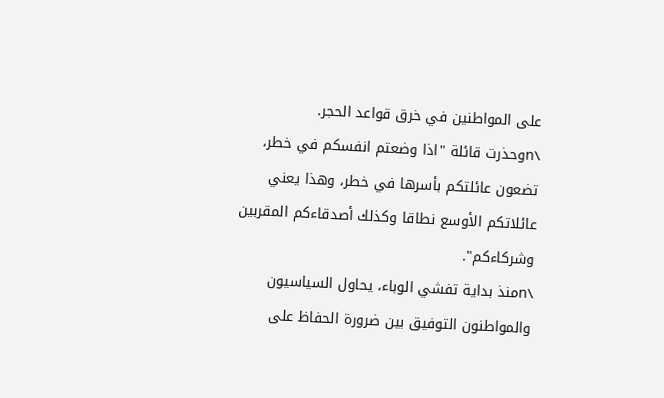على المواطنين في خرق قواعد الحجر.
\nوحذرت قائلة "اذا وضعتم انفسكم في خطر، تضعون عائلتكم بأسرها في خطر، وهذا يعني عائلاتكم الأوسع نطاقا وكذلك أصدقاءكم المقربين وشركاءكم".
\nمنذ بداية تفشي الوباء، يحاول السياسيون والمواطنون التوفيق بين ضرورة الحفاظ على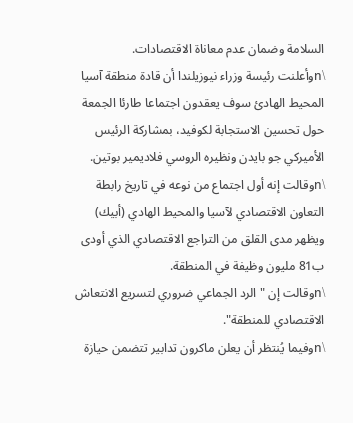السلامة وضمان عدم معاناة الاقتصادات.
\nوأعلنت رئيسة وزراء نيوزيلندا أن قادة منطقة آسيا المحيط الهادئ سوف يعقدون اجتماعا طارئا الجمعة حول تحسين الاستجابة لكوفيد، بمشاركة الرئيس الأميركي جو بايدن ونظيره الروسي فلاديمير بوتين.
\nوقالت إنه أول اجتماع من نوعه في تاريخ رابطة التعاون الاقتصادي لآسيا والمحيط الهادي (أبيك) ويظهر مدى القلق من التراجع الاقتصادي الذي أودى ب81 مليون وظيفة في المنطقة.
\nوقالت إن "الرد الجماعي ضروري لتسريع الانتعاش الاقتصادي للمنطقة".
\nوفيما يُنتظر أن يعلن ماكرون تدابير تتضمن حيازة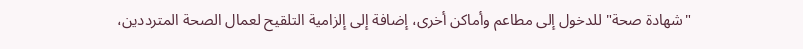"شهادة صحة" للدخول إلى مطاعم وأماكن أخرى، إضافة إلى إلزامية التلقيح لعمال الصحة المترددين،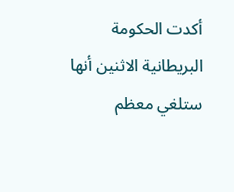أكدت الحكومة البريطانية الاثنين أنها ستلغي معظم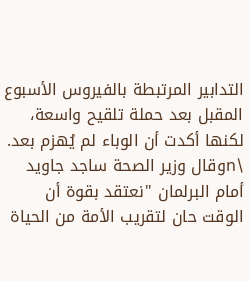التدابير المرتبطة بالفيروس الأسبوع المقبل بعد حملة تلقيح واسعة، لكنها أكدت أن الوباء لم يُهزم بعد.
\nوقال وزير الصحة ساجد جاويد أمام البرلمان "نعتقد بقوة أن الوقت حان لتقريب الأمة من الحياة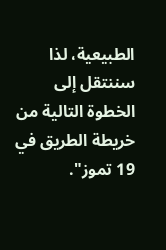الطبيعية، لذا سننتقل إلى الخطوة التالية من خريطة الطريق في 19 تموز".